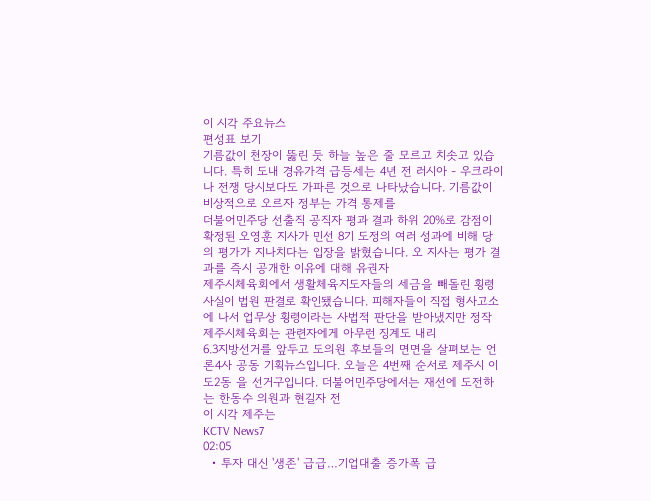이 시각 주요뉴스
편성표 보기
기름값이 천장이 뚫린 둣 하늘 높은 줄 모르고 치솟고 있습니다. 특히 도내 경유가격 급등세는 4년 전 러시아 - 우크라이나 전쟁 당시보다도 가파른 것으로 나타났습니다. 기름값이 비상적으로 오르자 정부는 가격 통제를
더불어민주당 선출직 공직자 평과 결과 하위 20%로 감점이 확정된 오영훈 지사가 민선 8기 도정의 여러 성과에 비해 당의 평가가 지나치다는 입장을 밝혔습니다. 오 지사는 평가 결과를 즉시 공개한 이유에 대해 유권자
제주시체육회에서 생활체육지도자들의 세금을 빼돌린 횡령 사실이 법원 판결로 확인됐습니다. 피해자들이 직접 형사고소에 나서 업무상 횡령이라는 사법적 판단을 받아냈지만 정작 제주시체육회는 관련자에게 아무런 징계도 내리
6.3지방선거를 앞두고 도의원 후보들의 면면을 살펴보는 언론4사 공동 기획뉴스입니다. 오늘은 4번째 순서로 제주시 이도2동 을 선거구입니다. 더불어민주당에서는 재선에 도전하는 한동수 의원과 현길자 전
이 시각 제주는
KCTV News7
02:05
  • 투자 대신 '생존' 급급…기업대출 증가폭 급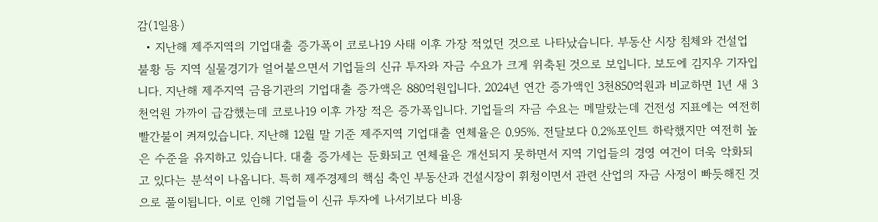감(1일용)
  • 지난해 제주지역의 기업대출 증가폭이 코로나19 사태 이후 가장 적었던 것으로 나타났습니다. 부동산 시장 침체와 건설업 불황 등 지역 실물경기가 얼어붙으면서 기업들의 신규 투자와 자금 수요가 크게 위축된 것으로 보입니다. 보도에 김지우 기자입니다. 지난해 제주지역 금융기관의 기업대출 증가액은 880억원입니다. 2024년 연간 증가액인 3천850억원과 비교하면 1년 새 3천억원 가까이 급감했는데 코로나19 이후 가장 적은 증가폭입니다. 기업들의 자금 수요는 메말랐는데 건전성 지표에는 여전히 빨간불이 켜져있습니다. 지난해 12월 말 기준 제주지역 기업대출 연체율은 0.95%. 전달보다 0.2%포인트 하락했지만 여전히 높은 수준을 유지하고 있습니다. 대출 증가세는 둔화되고 연체율은 개선되지 못하면서 지역 기업들의 경영 여건이 더욱 악화되고 있다는 분석이 나옵니다. 특히 제주경제의 핵심 축인 부동산과 건설시장이 휘청이면서 관련 산업의 자금 사정이 빠듯해진 것으로 풀이됩니다. 이로 인해 기업들이 신규 투자에 나서기보다 비용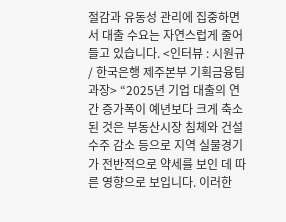절감과 유동성 관리에 집중하면서 대출 수요는 자연스럽게 줄어들고 있습니다. <인터뷰 : 시원규 / 한국은행 제주본부 기획금융팀 과장> “2025년 기업 대출의 연간 증가폭이 예년보다 크게 축소된 것은 부동산시장 침체와 건설 수주 감소 등으로 지역 실물경기가 전반적으로 약세를 보인 데 따른 영향으로 보입니다. 이러한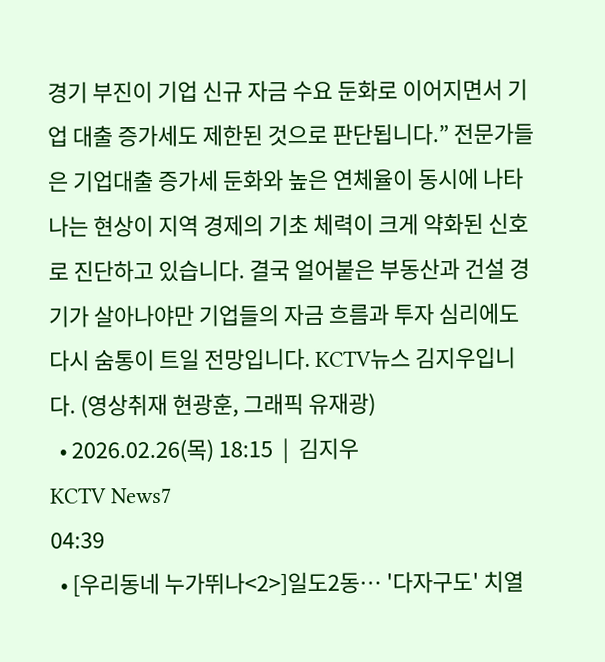경기 부진이 기업 신규 자금 수요 둔화로 이어지면서 기업 대출 증가세도 제한된 것으로 판단됩니다.” 전문가들은 기업대출 증가세 둔화와 높은 연체율이 동시에 나타나는 현상이 지역 경제의 기초 체력이 크게 약화된 신호로 진단하고 있습니다. 결국 얼어붙은 부동산과 건설 경기가 살아나야만 기업들의 자금 흐름과 투자 심리에도 다시 숨통이 트일 전망입니다. KCTV뉴스 김지우입니다. (영상취재 현광훈, 그래픽 유재광)
  • 2026.02.26(목) 18:15  |  김지우
KCTV News7
04:39
  • [우리동네 누가뛰나<2>]일도2동… '다자구도' 치열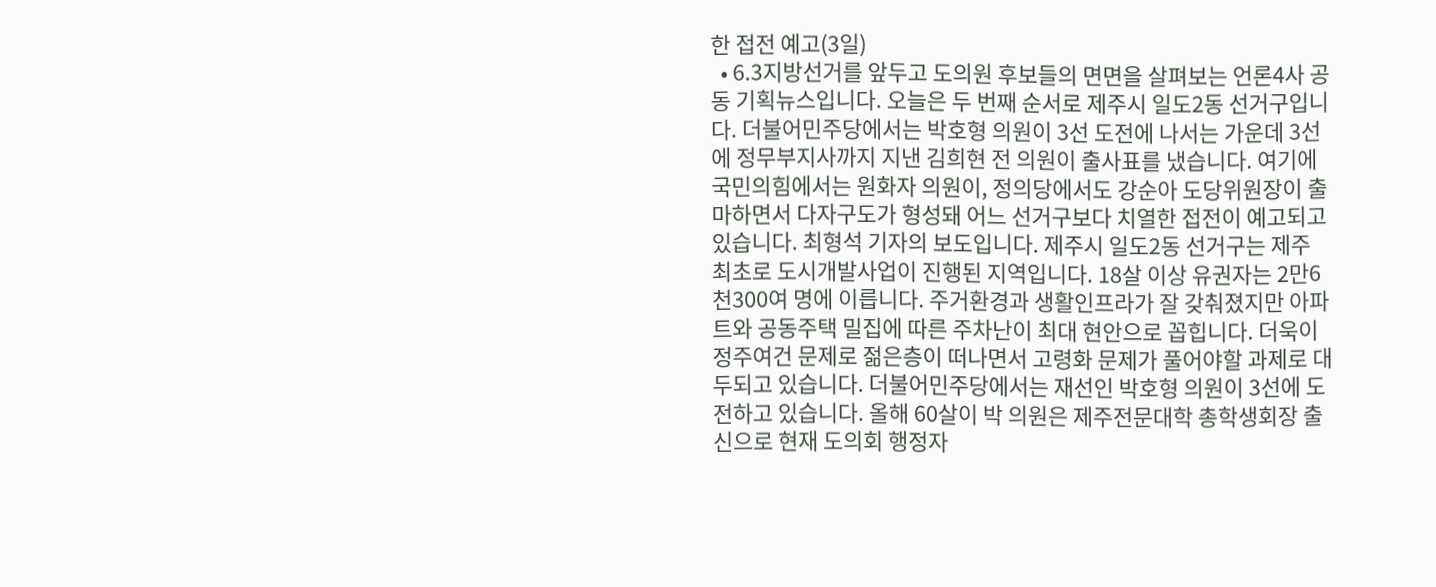한 접전 예고(3일)
  • 6.3지방선거를 앞두고 도의원 후보들의 면면을 살펴보는 언론4사 공동 기획뉴스입니다. 오늘은 두 번째 순서로 제주시 일도2동 선거구입니다. 더불어민주당에서는 박호형 의원이 3선 도전에 나서는 가운데 3선에 정무부지사까지 지낸 김희현 전 의원이 출사표를 냈습니다. 여기에 국민의힘에서는 원화자 의원이, 정의당에서도 강순아 도당위원장이 출마하면서 다자구도가 형성돼 어느 선거구보다 치열한 접전이 예고되고 있습니다. 최형석 기자의 보도입니다. 제주시 일도2동 선거구는 제주 최초로 도시개발사업이 진행된 지역입니다. 18살 이상 유권자는 2만6천300여 명에 이릅니다. 주거환경과 생활인프라가 잘 갖춰졌지만 아파트와 공동주택 밀집에 따른 주차난이 최대 현안으로 꼽힙니다. 더욱이 정주여건 문제로 젊은층이 떠나면서 고령화 문제가 풀어야할 과제로 대두되고 있습니다. 더불어민주당에서는 재선인 박호형 의원이 3선에 도전하고 있습니다. 올해 60살이 박 의원은 제주전문대학 총학생회장 출신으로 현재 도의회 행정자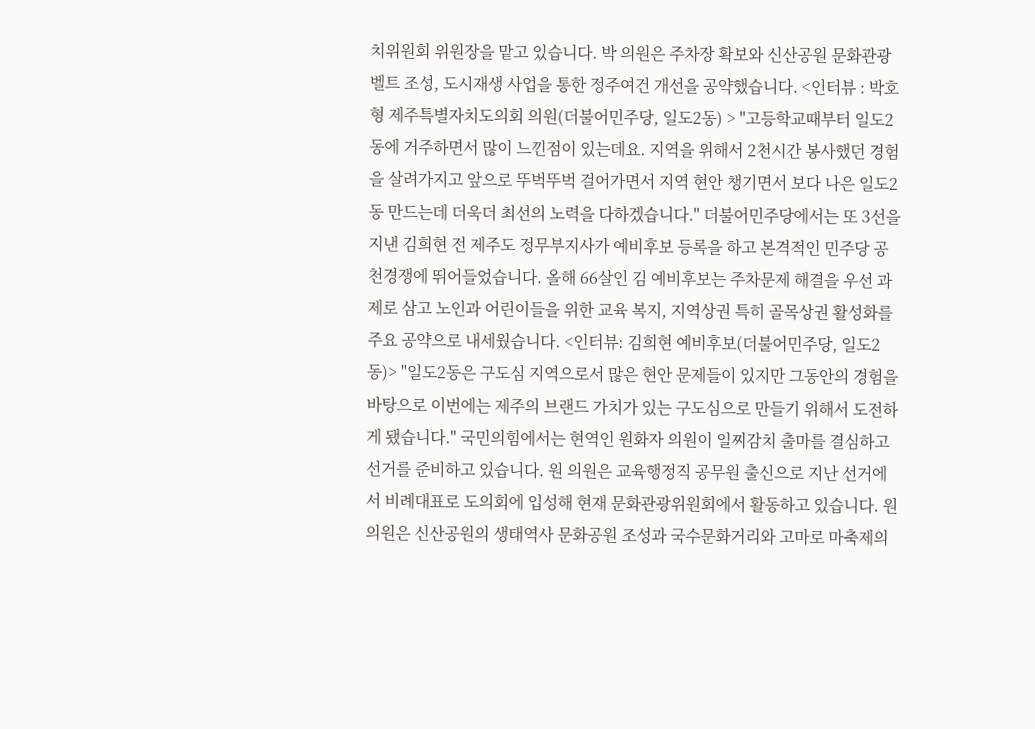치위원회 위원장을 맡고 있습니다. 박 의원은 주차장 확보와 신산공원 문화관광 벨트 조성, 도시재생 사업을 통한 정주여건 개선을 공약했습니다. <인터뷰 : 박호형 제주특별자치도의회 의원(더불어민주당, 일도2동) > "고등학교때부터 일도2동에 거주하면서 많이 느낀점이 있는데요. 지역을 위해서 2천시간 봉사했던 경험을 살려가지고 앞으로 뚜벅뚜벅 걸어가면서 지역 현안 챙기면서 보다 나은 일도2동 만드는데 더욱더 최선의 노력을 다하겠습니다." 더불어민주당에서는 또 3선을 지낸 김희현 전 제주도 정무부지사가 예비후보 등록을 하고 본격적인 민주당 공천경쟁에 뛰어들었습니다. 올해 66살인 김 예비후보는 주차문제 해결을 우선 과제로 삼고 노인과 어린이들을 위한 교육 복지, 지역상권 특히 골목상권 활성화를 주요 공약으로 내세웠습니다. <인터뷰: 김희현 예비후보(더불어민주당, 일도2동)> "일도2동은 구도심 지역으로서 많은 현안 문제들이 있지만 그동안의 경험을 바탕으로 이번에는 제주의 브랜드 가치가 있는 구도심으로 만들기 위해서 도전하게 됐습니다." 국민의힘에서는 현역인 원화자 의원이 일찌감치 출마를 결심하고 선거를 준비하고 있습니다. 원 의원은 교육행정직 공무원 출신으로 지난 선거에서 비례대표로 도의회에 입성해 현재 문화관광위원회에서 활동하고 있습니다. 원 의원은 신산공원의 생태역사 문화공원 조성과 국수문화거리와 고마로 마축제의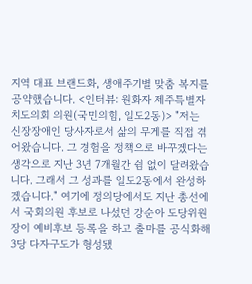지역 대표 브랜드화, 생애주기별 맞춤 복지를 공약했습니다. <인터뷰: 원화자 제주특별자치도의회 의원(국민의힘, 일도2동)> "저는 신장장애인 당사자로서 삶의 무게를 직접 겪어왔습니다. 그 경험을 정책으로 바꾸겠다는 생각으로 지난 3년 7개월간 쉼 없이 달려왔습니다. 그래서 그 성과를 일도2동에서 완성하겠습니다." 여기에 정의당에서도 지난 총선에서 국회의원 후보로 나섰던 강순아 도당위원장이 예비후보 등록을 하고 출마를 공식화해 3당 다자구도가 형성됐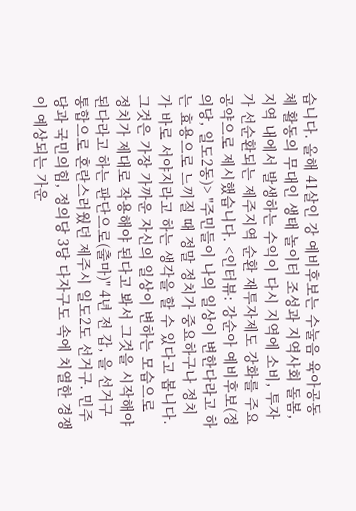습니다. 올해 41살인 강 예비후보는 수눌음 육아공동체 활동의 무대인 생태 놀이터 조성과 지역사회 돌봄, 지역 내에서 발생하는 수익이 다시 지역에 소비, 투자가 선순환되는 제주지역 순환 재투자제도 강화를 주요 공약으로 제시했습니다. <인터뷰: 강순아 예비후보(정의당, 일도2동)> "주민들이 나의 일상이 변한다라고 하는 효용으로 느끼질 때 정말 정치가 중요하구나 정치가 바로 서야지라고 하는 생각을 할 수 있다고 봅니다. 그것은 가장 가까운 자신의 일상이 변하는 모습으로 정치가 제대로 작용해야 된다고 봐서 그것을 시작해야 된다라고 하는 판단으로(출마)" 4년 전 갑, 을 선거구 통합으로 혼란스러웠던 제주시 일도2도 선거구. 민주당과 국민의힘, 정의당 3당 다자구도 속에 치열한 경쟁이 예상되는 가운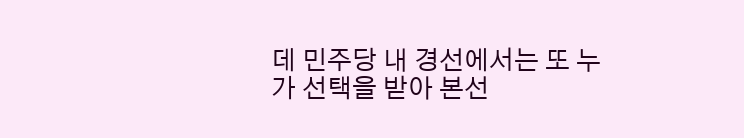데 민주당 내 경선에서는 또 누가 선택을 받아 본선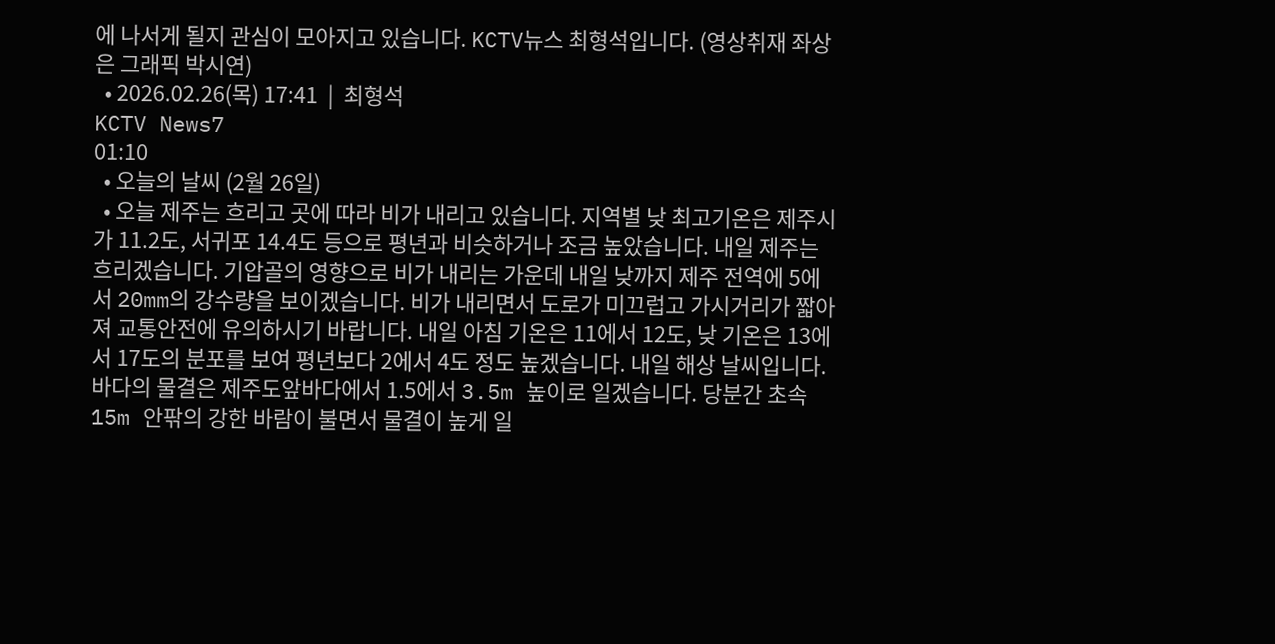에 나서게 될지 관심이 모아지고 있습니다. KCTV뉴스 최형석입니다. (영상취재 좌상은 그래픽 박시연)
  • 2026.02.26(목) 17:41  |  최형석
KCTV News7
01:10
  • 오늘의 날씨 (2월 26일)
  • 오늘 제주는 흐리고 곳에 따라 비가 내리고 있습니다. 지역별 낮 최고기온은 제주시가 11.2도, 서귀포 14.4도 등으로 평년과 비슷하거나 조금 높았습니다. 내일 제주는 흐리겠습니다. 기압골의 영향으로 비가 내리는 가운데 내일 낮까지 제주 전역에 5에서 20mm의 강수량을 보이겠습니다. 비가 내리면서 도로가 미끄럽고 가시거리가 짧아져 교통안전에 유의하시기 바랍니다. 내일 아침 기온은 11에서 12도, 낮 기온은 13에서 17도의 분포를 보여 평년보다 2에서 4도 정도 높겠습니다. 내일 해상 날씨입니다. 바다의 물결은 제주도앞바다에서 1.5에서 3.5m 높이로 일겠습니다. 당분간 초속 15m 안팎의 강한 바람이 불면서 물결이 높게 일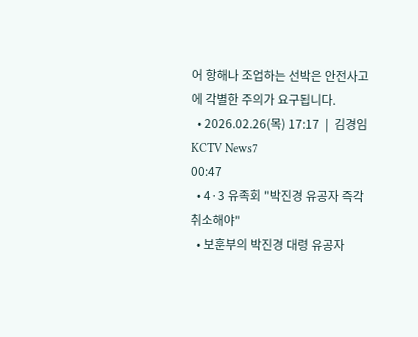어 항해나 조업하는 선박은 안전사고에 각별한 주의가 요구됩니다.
  • 2026.02.26(목) 17:17  |  김경임
KCTV News7
00:47
  • 4·3 유족회 "박진경 유공자 즉각 취소해야"
  • 보훈부의 박진경 대령 유공자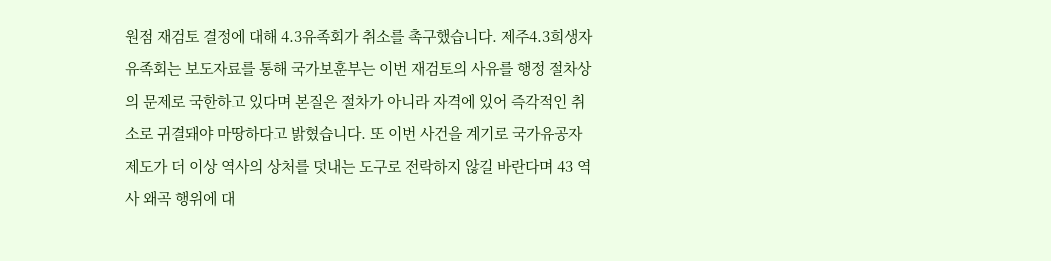원점 재검토 결정에 대해 4.3유족회가 취소를 촉구했습니다. 제주4.3희생자유족회는 보도자료를 통해 국가보훈부는 이번 재검토의 사유를 행정 절차상의 문제로 국한하고 있다며 본질은 절차가 아니라 자격에 있어 즉각적인 취소로 귀결돼야 마땅하다고 밝혔습니다. 또 이번 사건을 계기로 국가유공자 제도가 더 이상 역사의 상처를 덧내는 도구로 전락하지 않길 바란다며 43 역사 왜곡 행위에 대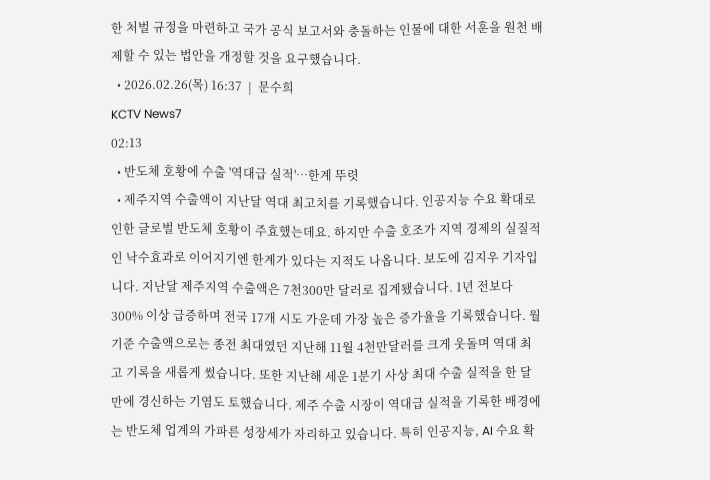한 처벌 규정을 마련하고 국가 공식 보고서와 충돌하는 인물에 대한 서훈을 원천 배제할 수 있는 법안을 개정할 것을 요구했습니다.
  • 2026.02.26(목) 16:37  |  문수희
KCTV News7
02:13
  • 반도체 호황에 수출 '역대급 실적'…한계 뚜렷
  • 제주지역 수출액이 지난달 역대 최고치를 기록했습니다. 인공지능 수요 확대로 인한 글로벌 반도체 호황이 주효했는데요. 하지만 수출 호조가 지역 경제의 실질적인 낙수효과로 이어지기엔 한계가 있다는 지적도 나옵니다. 보도에 김지우 기자입니다. 지난달 제주지역 수출액은 7천300만 달러로 집계됐습니다. 1년 전보다 300% 이상 급증하며 전국 17개 시도 가운데 가장 높은 증가율을 기록했습니다. 월 기준 수출액으로는 종전 최대였던 지난해 11월 4천만달러를 크게 웃돌며 역대 최고 기록을 새롭게 썼습니다. 또한 지난해 세운 1분기 사상 최대 수출 실적을 한 달 만에 경신하는 기염도 토했습니다. 제주 수출 시장이 역대급 실적을 기록한 배경에는 반도체 업계의 가파른 성장세가 자리하고 있습니다. 특히 인공지능, AI 수요 확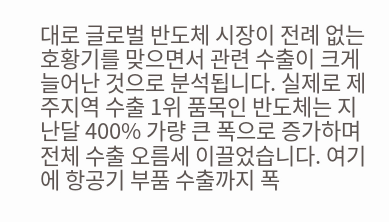대로 글로벌 반도체 시장이 전례 없는 호황기를 맞으면서 관련 수출이 크게 늘어난 것으로 분석됩니다. 실제로 제주지역 수출 1위 품목인 반도체는 지난달 400% 가량 큰 폭으로 증가하며 전체 수출 오름세 이끌었습니다. 여기에 항공기 부품 수출까지 폭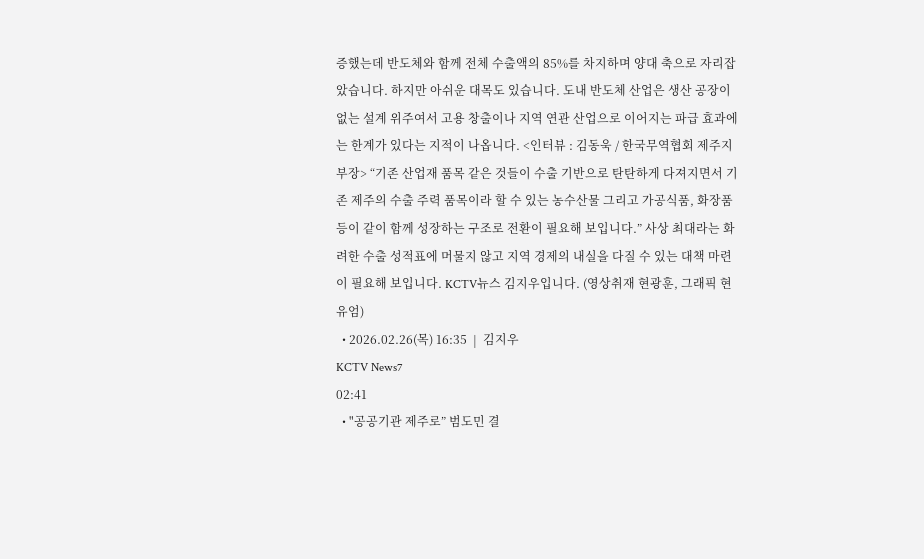증했는데 반도체와 함께 전체 수출액의 85%를 차지하며 양대 축으로 자리잡았습니다. 하지만 아쉬운 대목도 있습니다. 도내 반도체 산업은 생산 공장이 없는 설계 위주여서 고용 창출이나 지역 연관 산업으로 이어지는 파급 효과에는 한계가 있다는 지적이 나옵니다. <인터뷰 : 김동욱 / 한국무역협회 제주지부장> “기존 산업재 품목 같은 것들이 수출 기반으로 탄탄하게 다져지면서 기존 제주의 수출 주력 품목이라 할 수 있는 농수산물 그리고 가공식품, 화장품 등이 같이 함께 성장하는 구조로 전환이 필요해 보입니다.” 사상 최대라는 화려한 수출 성적표에 머물지 않고 지역 경제의 내실을 다질 수 있는 대책 마련이 필요해 보입니다. KCTV뉴스 김지우입니다. (영상취재 현광훈, 그래픽 현유엄)
  • 2026.02.26(목) 16:35  |  김지우
KCTV News7
02:41
  • "공공기관 제주로” 범도민 결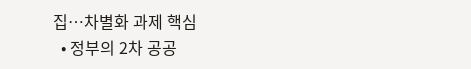집…차별화 과제 핵심
  • 정부의 2차 공공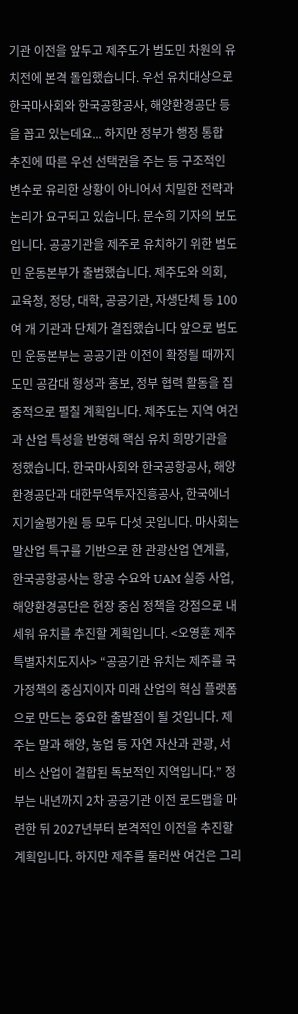기관 이전을 앞두고 제주도가 범도민 차원의 유치전에 본격 돌입했습니다. 우선 유치대상으로 한국마사회와 한국공항공사, 해양환경공단 등을 꼽고 있는데요... 하지만 정부가 행정 통합 추진에 따른 우선 선택권을 주는 등 구조적인 변수로 유리한 상황이 아니어서 치밀한 전략과 논리가 요구되고 있습니다. 문수희 기자의 보도입니다. 공공기관을 제주로 유치하기 위한 범도민 운동본부가 출범했습니다. 제주도와 의회, 교육청, 정당, 대학, 공공기관, 자생단체 등 100여 개 기관과 단체가 결집했습니다 앞으로 범도민 운동본부는 공공기관 이전이 확정될 때까지 도민 공감대 형성과 홍보, 정부 협력 활동을 집중적으로 펼칠 계획입니다. 제주도는 지역 여건과 산업 특성을 반영해 핵심 유치 희망기관을 정했습니다. 한국마사회와 한국공항공사, 해양환경공단과 대한무역투자진흥공사, 한국에너지기술평가원 등 모두 다섯 곳입니다. 마사회는 말산업 특구를 기반으로 한 관광산업 연계를, 한국공항공사는 항공 수요와 UAM 실증 사업, 해양환경공단은 현장 중심 정책을 강점으로 내세워 유치를 추진할 계획입니다. <오영훈 제주특별자치도지사> “공공기관 유치는 제주를 국가정책의 중심지이자 미래 산업의 혁심 플랫폼으로 만드는 중요한 출발점이 될 것입니다. 제주는 말과 해양, 농업 등 자연 자산과 관광, 서비스 산업이 결합된 독보적인 지역입니다.” 정부는 내년까지 2차 공공기관 이전 로드맵을 마련한 뒤 2027년부터 본격적인 이전을 추진할 계획입니다. 하지만 제주를 둘러싼 여건은 그리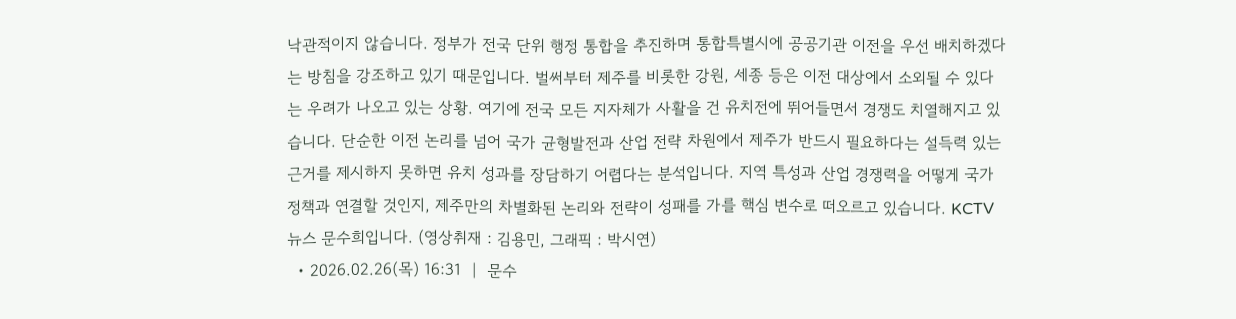낙관적이지 않습니다. 정부가 전국 단위 행정 통합을 추진하며 통합특별시에 공공기관 이전을 우선 배치하겠다는 방침을 강조하고 있기 때문입니다. 벌써부터 제주를 비롯한 강원, 세종 등은 이전 대상에서 소외될 수 있다는 우려가 나오고 있는 상황. 여기에 전국 모든 지자체가 사활을 건 유치전에 뛰어들면서 경쟁도 치열해지고 있습니다. 단순한 이전 논리를 넘어 국가 균형발전과 산업 전략 차원에서 제주가 반드시 필요하다는 설득력 있는 근거를 제시하지 못하면 유치 성과를 장담하기 어렵다는 분석입니다. 지역 특성과 산업 경쟁력을 어떻게 국가 정책과 연결할 것인지, 제주만의 차별화된 논리와 전략이 성패를 가를 핵심 변수로 떠오르고 있습니다. KCTV 뉴스 문수희입니다. (영상취재 : 김용민, 그래픽 : 박시연)
  • 2026.02.26(목) 16:31  |  문수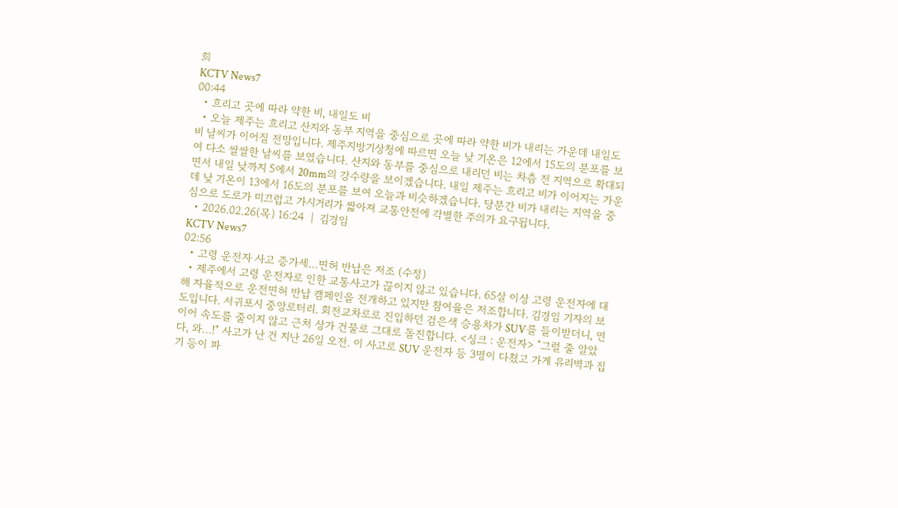희
KCTV News7
00:44
  • 흐리고 곳에 따라 약한 비, 내일도 비
  • 오늘 제주는 흐리고 산지와 동부 지역을 중심으로 곳에 따라 약한 비가 내리는 가운데 내일도 비 날씨가 이어질 전망입니다. 제주지방기상청에 따르면 오늘 낮 기온은 12에서 15도의 분포를 보여 다소 쌀쌀한 날씨를 보였습니다. 산지와 동부를 중심으로 내리던 비는 차츰 전 지역으로 확대되면서 내일 낮까지 5에서 20mm의 강수량을 보이겠습니다. 내일 제주는 흐리고 비가 이어지는 가운데 낮 기온이 13에서 16도의 분포를 보여 오늘과 비슷하겠습니다. 당분간 비가 내리는 지역을 중심으로 도로가 미끄럽고 가시거리가 짧아져 교통안전에 각별한 주의가 요구됩니다.
  • 2026.02.26(목) 16:24  |  김경임
KCTV News7
02:56
  • 고령 운전자 사고 증가세…면허 반납은 저조 (수정)
  • 제주에서 고령 운전자로 인한 교통사고가 끊이지 않고 있습니다. 65살 이상 고령 운전자에 대해 자율적으로 운전면허 반납 캠페인을 전개하고 있지만 참여율은 저조합니다. 김경임 기자의 보도입니다. 서귀포시 중앙로터리. 회전교차로로 진입하던 검은색 승용차가 SUV를 들이받더니, 연이어 속도를 줄이지 않고 근처 상가 건물로 그대로 돌진합니다. <싱크 : 운전자> "그럴 줄 알았다, 와…!" 사고가 난 건 지난 26일 오전. 이 사고로 SUV 운전자 등 3명이 다쳤고 가게 유리벽과 집기 등이 파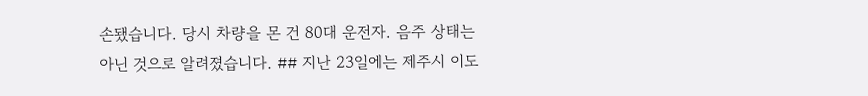손됐습니다. 당시 차량을 몬 건 80대 운전자. 음주 상태는 아닌 것으로 알려졌습니다. ## 지난 23일에는 제주시 이도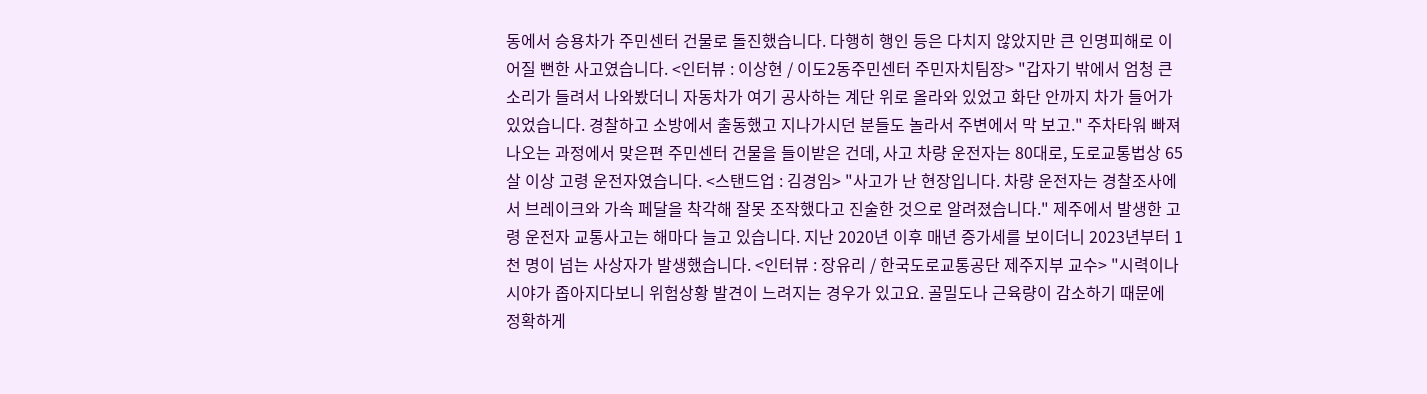동에서 승용차가 주민센터 건물로 돌진했습니다. 다행히 행인 등은 다치지 않았지만 큰 인명피해로 이어질 뻔한 사고였습니다. <인터뷰 : 이상현 / 이도2동주민센터 주민자치팀장> "갑자기 밖에서 엄청 큰 소리가 들려서 나와봤더니 자동차가 여기 공사하는 계단 위로 올라와 있었고 화단 안까지 차가 들어가 있었습니다. 경찰하고 소방에서 출동했고 지나가시던 분들도 놀라서 주변에서 막 보고." 주차타워 빠져 나오는 과정에서 맞은편 주민센터 건물을 들이받은 건데, 사고 차량 운전자는 80대로, 도로교통법상 65살 이상 고령 운전자였습니다. <스탠드업 : 김경임> "사고가 난 현장입니다. 차량 운전자는 경찰조사에서 브레이크와 가속 페달을 착각해 잘못 조작했다고 진술한 것으로 알려졌습니다." 제주에서 발생한 고령 운전자 교통사고는 해마다 늘고 있습니다. 지난 2020년 이후 매년 증가세를 보이더니 2023년부터 1천 명이 넘는 사상자가 발생했습니다. <인터뷰 : 장유리 / 한국도로교통공단 제주지부 교수> "시력이나 시야가 좁아지다보니 위험상황 발견이 느려지는 경우가 있고요. 골밀도나 근육량이 감소하기 때문에 정확하게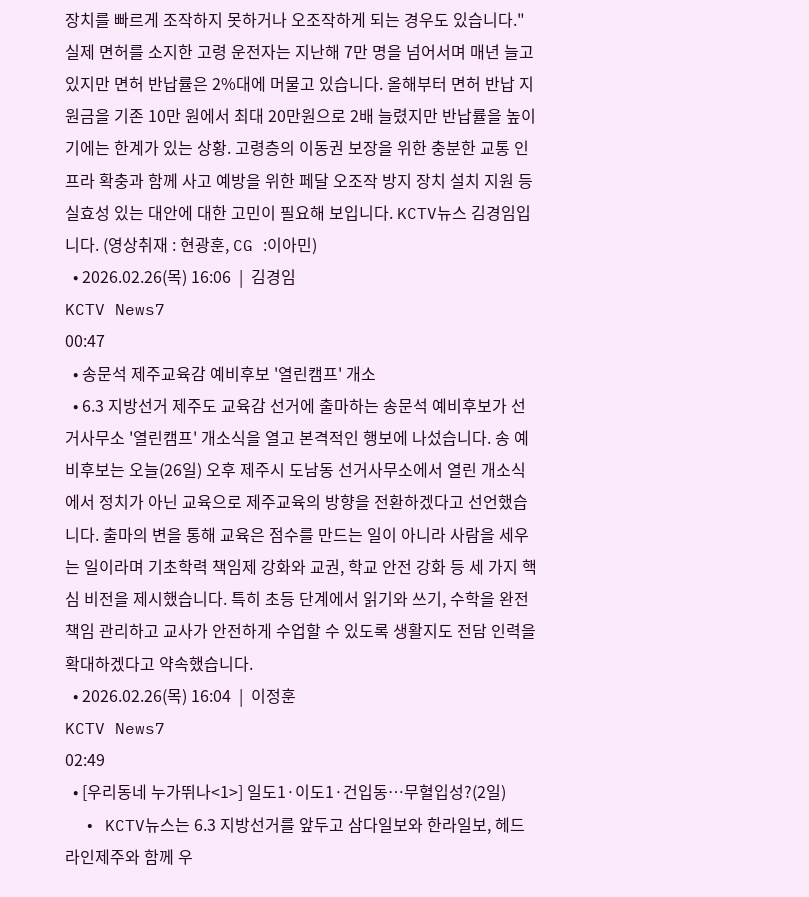장치를 빠르게 조작하지 못하거나 오조작하게 되는 경우도 있습니다." 실제 면허를 소지한 고령 운전자는 지난해 7만 명을 넘어서며 매년 늘고 있지만 면허 반납률은 2%대에 머물고 있습니다. 올해부터 면허 반납 지원금을 기존 10만 원에서 최대 20만원으로 2배 늘렸지만 반납률을 높이기에는 한계가 있는 상황. 고령층의 이동권 보장을 위한 충분한 교통 인프라 확충과 함께 사고 예방을 위한 페달 오조작 방지 장치 설치 지원 등 실효성 있는 대안에 대한 고민이 필요해 보입니다. KCTV뉴스 김경임입니다. (영상취재 : 현광훈, CG :이아민)
  • 2026.02.26(목) 16:06  |  김경임
KCTV News7
00:47
  • 송문석 제주교육감 예비후보 '열린캠프' 개소
  • 6.3 지방선거 제주도 교육감 선거에 출마하는 송문석 예비후보가 선거사무소 '열린캠프' 개소식을 열고 본격적인 행보에 나섰습니다. 송 예비후보는 오늘(26일) 오후 제주시 도남동 선거사무소에서 열린 개소식에서 정치가 아닌 교육으로 제주교육의 방향을 전환하겠다고 선언했습니다. 출마의 변을 통해 교육은 점수를 만드는 일이 아니라 사람을 세우는 일이라며 기초학력 책임제 강화와 교권, 학교 안전 강화 등 세 가지 핵심 비전을 제시했습니다. 특히 초등 단계에서 읽기와 쓰기, 수학을 완전 책임 관리하고 교사가 안전하게 수업할 수 있도록 생활지도 전담 인력을 확대하겠다고 약속했습니다.
  • 2026.02.26(목) 16:04  |  이정훈
KCTV News7
02:49
  • [우리동네 누가뛰나<1>] 일도1·이도1·건입동…무혈입성?(2일)
  • KCTV뉴스는 6.3 지방선거를 앞두고 삼다일보와 한라일보, 헤드라인제주와 함께 우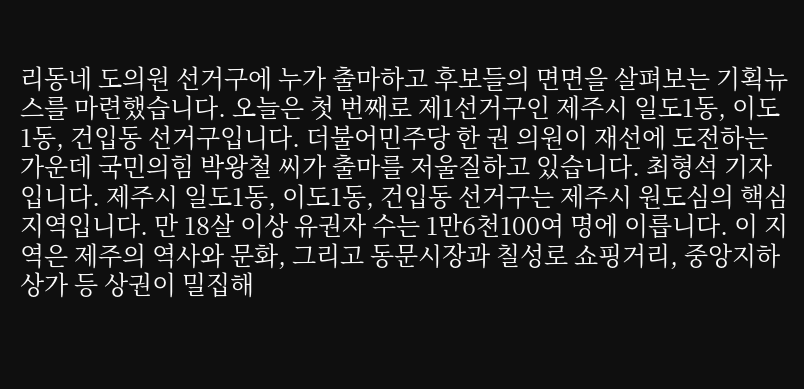리동네 도의원 선거구에 누가 출마하고 후보들의 면면을 살펴보는 기획뉴스를 마련했습니다. 오늘은 첫 번째로 제1선거구인 제주시 일도1동, 이도1동, 건입동 선거구입니다. 더불어민주당 한 권 의원이 재선에 도전하는 가운데 국민의힘 박왕철 씨가 출마를 저울질하고 있습니다. 최형석 기자입니다. 제주시 일도1동, 이도1동, 건입동 선거구는 제주시 원도심의 핵심 지역입니다. 만 18살 이상 유권자 수는 1만6천100여 명에 이릅니다. 이 지역은 제주의 역사와 문화, 그리고 동문시장과 칠성로 쇼핑거리, 중앙지하상가 등 상권이 밀집해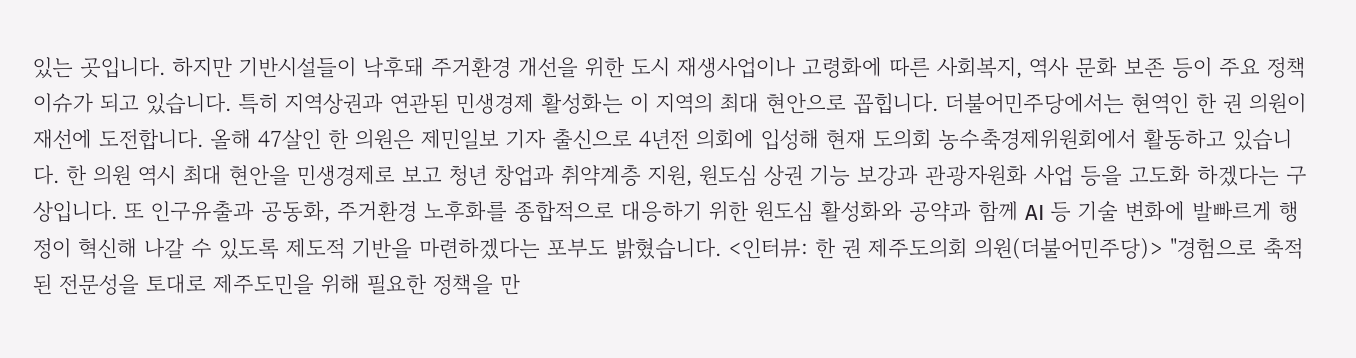있는 곳입니다. 하지만 기반시설들이 낙후돼 주거환경 개선을 위한 도시 재생사업이나 고령화에 따른 사회복지, 역사 문화 보존 등이 주요 정책 이슈가 되고 있습니다. 특히 지역상권과 연관된 민생경제 활성화는 이 지역의 최대 현안으로 꼽힙니다. 더불어민주당에서는 현역인 한 권 의원이 재선에 도전합니다. 올해 47살인 한 의원은 제민일보 기자 출신으로 4년전 의회에 입성해 현재 도의회 농수축경제위원회에서 활동하고 있습니다. 한 의원 역시 최대 현안을 민생경제로 보고 청년 창업과 취약계층 지원, 원도심 상권 기능 보강과 관광자원화 사업 등을 고도화 하겠다는 구상입니다. 또 인구유출과 공동화, 주거환경 노후화를 종합적으로 대응하기 위한 원도심 활성화와 공약과 함께 AI 등 기술 변화에 발빠르게 행정이 혁신해 나갈 수 있도록 제도적 기반을 마련하겠다는 포부도 밝혔습니다. <인터뷰: 한 권 제주도의회 의원(더불어민주당)> "경험으로 축적된 전문성을 토대로 제주도민을 위해 필요한 정책을 만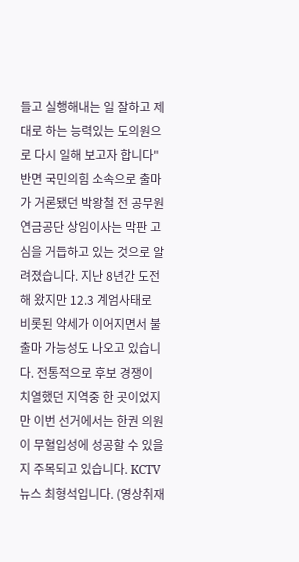들고 실행해내는 일 잘하고 제대로 하는 능력있는 도의원으로 다시 일해 보고자 합니다" 반면 국민의힘 소속으로 출마가 거론됐던 박왕철 전 공무원연금공단 상임이사는 막판 고심을 거듭하고 있는 것으로 알려졌습니다. 지난 8년간 도전해 왔지만 12.3 계엄사태로 비롯된 약세가 이어지면서 불출마 가능성도 나오고 있습니다. 전통적으로 후보 경쟁이 치열했던 지역중 한 곳이었지만 이번 선거에서는 한권 의원이 무혈입성에 성공할 수 있을지 주목되고 있습니다. KCTV뉴스 최형석입니다. (영상취재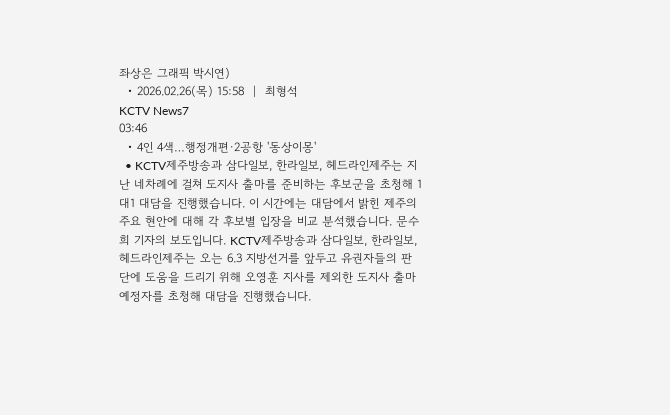좌상은 그래픽 박시연)
  • 2026.02.26(목) 15:58  |  최형석
KCTV News7
03:46
  • 4인 4색…행정개편·2공항 '동상이몽'
  • KCTV제주방송과 삼다일보, 한라일보, 헤드라인제주는 지난 네차례에 걸쳐 도지사 출마를 준비하는 후보군을 초청해 1대1 대담을 진행했습니다. 이 시간에는 대담에서 밝힌 제주의 주요 현안에 대해 각 후보별 입장을 비교 분석했습니다. 문수희 기자의 보도입니다. KCTV제주방송과 삼다일보, 한라일보, 헤드라인제주는 오는 6.3 지방선거를 앞두고 유권자들의 판단에 도움을 드리기 위해 오영훈 지사를 제외한 도지사 출마 예정자를 초청해 대담을 진행했습니다.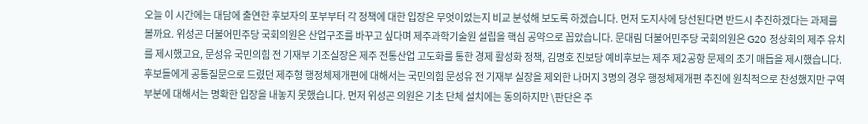오늘 이 시간에는 대담에 출연한 후보자의 포부부터 각 정책에 대한 입장은 무엇이었는지 비교 분섟해 보도록 하겠습니다. 먼저 도지사에 당선된다면 반드시 추진하겠다는 과제를 볼까요. 위성곤 더불어민주당 국회의원은 산업구조를 바꾸고 싶다며 제주과학기술원 설립을 핵심 공약으로 꼽았습니다. 문대림 더불어민주당 국회의원은 G20 정상회의 제주 유치를 제시했고요, 문성유 국민의힘 전 기재부 기조실장은 제주 전통산업 고도화를 통한 경제 활성화 정책, 김명호 진보당 예비후보는 제주 제2공항 문제의 조기 매듭을 제시했습니다. 후보들에게 공통질문으로 드렸던 제주형 행정체제개편에 대해서는 국민의힘 문성유 전 기재부 실장을 제외한 나머지 3명의 경우 행정체제개편 추진에 원칙적으로 찬성했지만 구역 부분에 대해서는 명확한 입장을 내놓지 못했습니다. 먼저 위성곤 의원은 기초 단체 설치에는 동의하지만 \판단은 주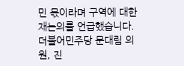민 몫이라며 구역에 대한 재논의를 언급했습니다. 더불어민주당 문대림 의원, 진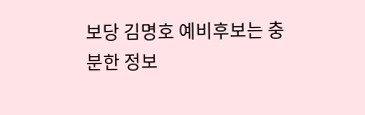보당 김명호 예비후보는 충분한 정보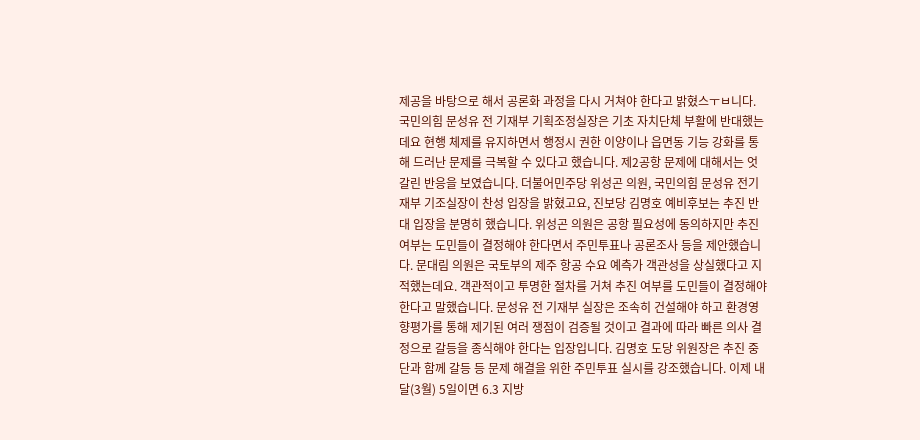제공을 바탕으로 해서 공론화 과정을 다시 거쳐야 한다고 밝혔스ㅜㅂ니다. 국민의힘 문성유 전 기재부 기획조정실장은 기초 자치단체 부활에 반대했는데요 현행 체제를 유지하면서 행정시 권한 이양이나 읍면동 기능 강화를 통해 드러난 문제를 극복할 수 있다고 했습니다. 제2공항 문제에 대해서는 엇갈린 반응을 보였습니다. 더불어민주당 위성곤 의원, 국민의힘 문성유 전기재부 기조실장이 찬성 입장을 밝혔고요, 진보당 김명호 예비후보는 추진 반대 입장을 분명히 했습니다. 위성곤 의원은 공항 필요성에 동의하지만 추진 여부는 도민들이 결정해야 한다면서 주민투표나 공론조사 등을 제안했습니다. 문대림 의원은 국토부의 제주 항공 수요 예측가 객관성을 상실했다고 지적했는데요. 객관적이고 투명한 절차를 거쳐 추진 여부를 도민들이 결정해야 한다고 말했습니다. 문성유 전 기재부 실장은 조속히 건설해야 하고 환경영향평가를 통해 제기된 여러 쟁점이 검증될 것이고 결과에 따라 빠른 의사 결정으로 갈등을 종식해야 한다는 입장입니다. 김명호 도당 위원장은 추진 중단과 함께 갈등 등 문제 해결을 위한 주민투표 실시를 강조했습니다. 이제 내달(3월) 5일이면 6.3 지방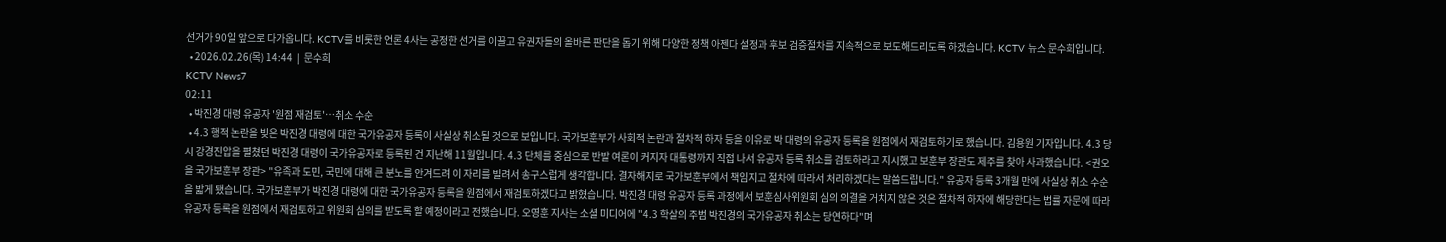선거가 90일 앞으로 다가옵니다. KCTV를 비롯한 언론 4사는 공정한 선거를 이끌고 유권자들의 올바른 판단을 돕기 위해 다양한 정책 아젠다 설정과 후보 검증절차를 지속적으로 보도해드리도록 하겠습니다. KCTV 뉴스 문수희입니다.
  • 2026.02.26(목) 14:44  |  문수희
KCTV News7
02:11
  • 박진경 대령 유공자 '원점 재검토'…취소 수순
  • 4.3 행적 논란을 빚은 박진경 대령에 대한 국가유공자 등록이 사실상 취소될 것으로 보입니다. 국가보훈부가 사회적 논란과 절차적 하자 등을 이유로 박 대령의 유공자 등록을 원점에서 재검토하기로 했습니다. 김용원 기자입니다. 4.3 당시 강경진압을 펼쳤던 박진경 대령이 국가유공자로 등록된 건 지난해 11월입니다. 4.3 단체를 중심으로 반발 여론이 커지자 대통령까지 직접 나서 유공자 등록 취소를 검토하라고 지시했고 보훈부 장관도 제주를 찾아 사과했습니다. <권오을 국가보훈부 장관> "유족과 도민, 국민에 대해 큰 분노를 안겨드려 이 자리를 빌려서 송구스럽게 생각합니다. 결자해지로 국가보훈부에서 책임지고 절차에 따라서 처리하겠다는 말씀드립니다." 유공자 등록 3개월 만에 사실상 취소 수순을 밟게 됐습니다. 국가보훈부가 박진경 대령에 대한 국가유공자 등록을 원점에서 재검토하겠다고 밝혔습니다. 박진경 대령 유공자 등록 과정에서 보훈심사위원회 심의 의결을 거치지 않은 것은 절차적 하자에 해당한다는 법률 자문에 따라 유공자 등록을 원점에서 재검토하고 위원회 심의를 받도록 할 예정이라고 전했습니다. 오영훈 지사는 소셜 미디어에 "4.3 학살의 주범 박진경의 국가유공자 취소는 당연하다"며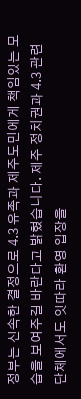정부는 신속한 결정으로 4.3 유족과 제주도민에게 책임있는 모습을 보여주길 바란다고 밝혔습니다. 제주 정치권과 4.3 관련 단체에서도 잇따라 환영 입장을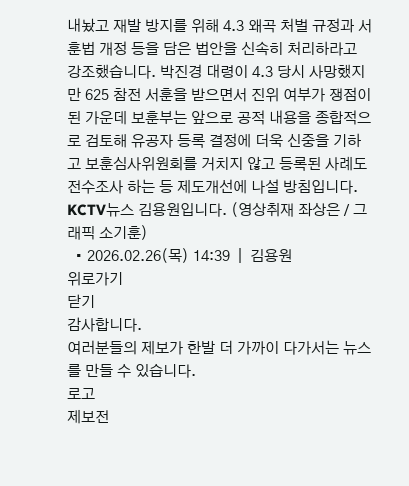내놨고 재발 방지를 위해 4.3 왜곡 처벌 규정과 서훈법 개정 등을 담은 법안을 신속히 처리하라고 강조했습니다. 박진경 대령이 4.3 당시 사망했지만 625 참전 서훈을 받으면서 진위 여부가 쟁점이 된 가운데 보훈부는 앞으로 공적 내용을 종합적으로 검토해 유공자 등록 결정에 더욱 신중을 기하고 보훈심사위원회를 거치지 않고 등록된 사례도 전수조사 하는 등 제도개선에 나설 방침입니다. KCTV뉴스 김용원입니다. (영상취재 좌상은 / 그래픽 소기훈)
  • 2026.02.26(목) 14:39  |  김용원
위로가기
닫기
감사합니다.
여러분들의 제보가 한발 더 가까이 다가서는 뉴스를 만들 수 있습니다.
로고
제보전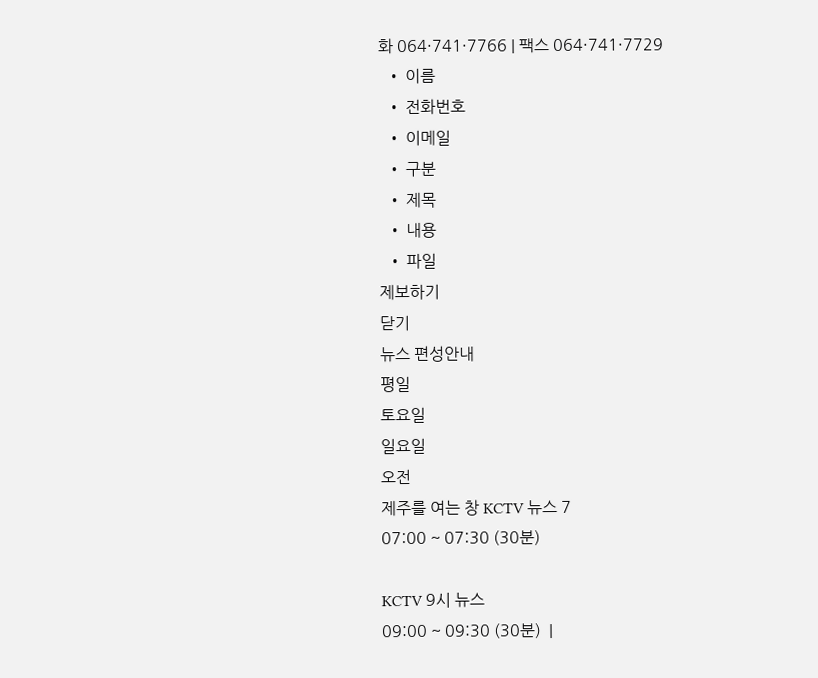화 064·741·7766 | 팩스 064·741·7729
  • 이름
  • 전화번호
  • 이메일
  • 구분
  • 제목
  • 내용
  • 파일
제보하기
닫기
뉴스 편성안내
평일
토요일
일요일
오전
제주를 여는 창 KCTV 뉴스 7
07:00 ~ 07:30 (30분)

KCTV 9시 뉴스
09:00 ~ 09:30 (30분)  |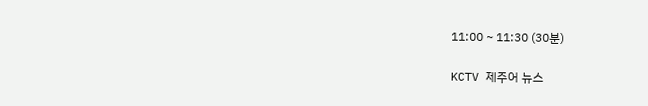11:00 ~ 11:30 (30분)

KCTV 제주어 뉴스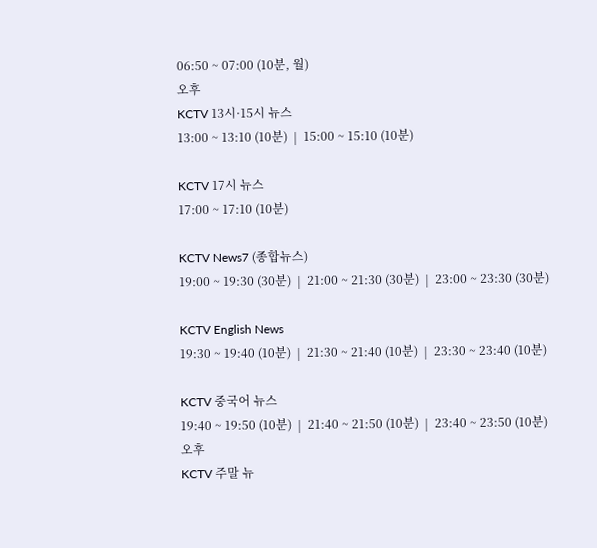06:50 ~ 07:00 (10분, 월)
오후
KCTV 13시·15시 뉴스
13:00 ~ 13:10 (10분)  |  15:00 ~ 15:10 (10분)

KCTV 17시 뉴스
17:00 ~ 17:10 (10분)

KCTV News7 (종합뉴스)
19:00 ~ 19:30 (30분)  |  21:00 ~ 21:30 (30분)  |  23:00 ~ 23:30 (30분)

KCTV English News
19:30 ~ 19:40 (10분)  |  21:30 ~ 21:40 (10분)  |  23:30 ~ 23:40 (10분)

KCTV 중국어 뉴스
19:40 ~ 19:50 (10분)  |  21:40 ~ 21:50 (10분)  |  23:40 ~ 23:50 (10분)
오후
KCTV 주말 뉴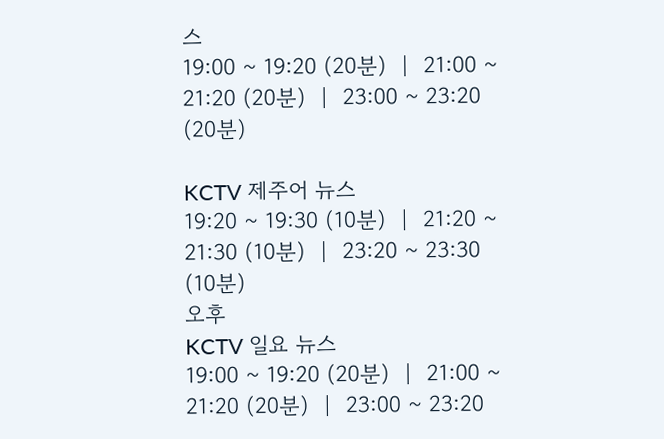스
19:00 ~ 19:20 (20분)  |  21:00 ~ 21:20 (20분)  |  23:00 ~ 23:20 (20분)

KCTV 제주어 뉴스
19:20 ~ 19:30 (10분)  |  21:20 ~ 21:30 (10분)  |  23:20 ~ 23:30 (10분)
오후
KCTV 일요 뉴스
19:00 ~ 19:20 (20분)  |  21:00 ~ 21:20 (20분)  |  23:00 ~ 23:20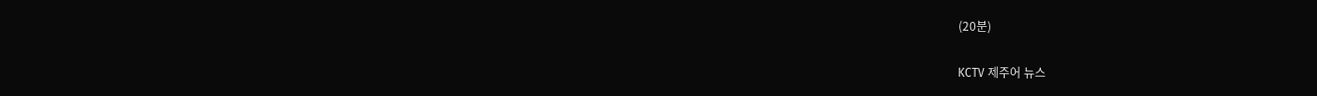(20분)

KCTV 제주어 뉴스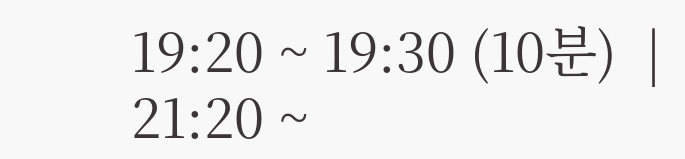19:20 ~ 19:30 (10분)  |  21:20 ~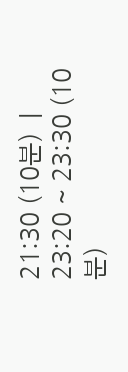21:30 (10분)  |  23:20 ~ 23:30 (10분)